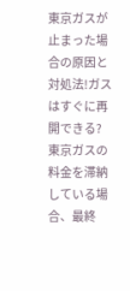東京ガスが止まった場合の原因と対処法!ガスはすぐに再開できる?
東京ガスの料金を滞納している場合、最終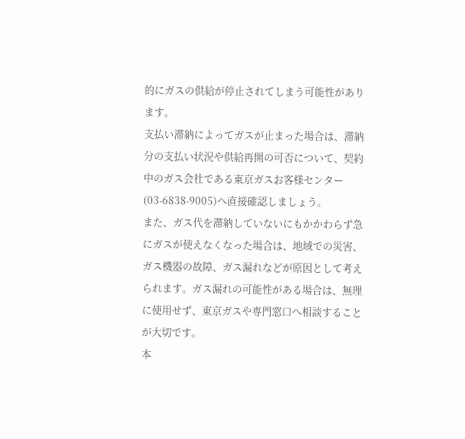的にガスの供給が停止されてしまう可能性があります。
支払い滞納によってガスが止まった場合は、滞納分の支払い状況や供給再開の可否について、契約中のガス会社である東京ガスお客様センター(03-6838-9005)へ直接確認しましょう。
また、ガス代を滞納していないにもかかわらず急にガスが使えなくなった場合は、地域での災害、ガス機器の故障、ガス漏れなどが原因として考えられます。ガス漏れの可能性がある場合は、無理に使用せず、東京ガスや専門窓口へ相談することが大切です。
本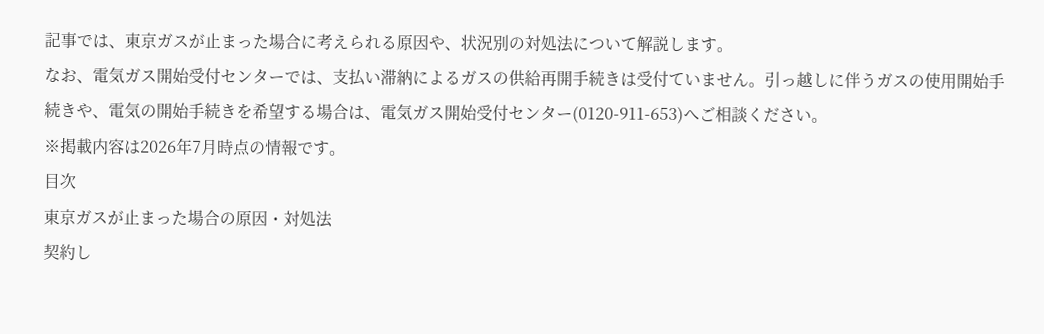記事では、東京ガスが止まった場合に考えられる原因や、状況別の対処法について解説します。
なお、電気ガス開始受付センターでは、支払い滞納によるガスの供給再開手続きは受付ていません。引っ越しに伴うガスの使用開始手続きや、電気の開始手続きを希望する場合は、電気ガス開始受付センター(0120-911-653)へご相談ください。
※掲載内容は2026年7月時点の情報です。
目次
東京ガスが止まった場合の原因・対処法
契約し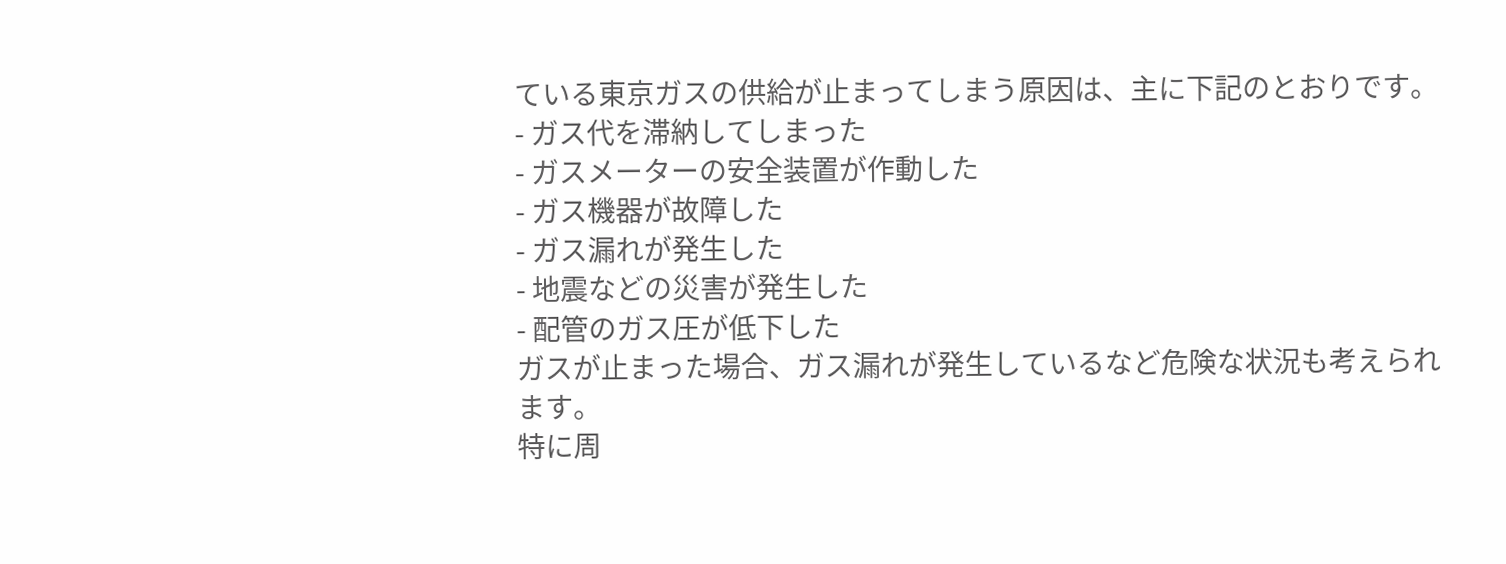ている東京ガスの供給が止まってしまう原因は、主に下記のとおりです。
- ガス代を滞納してしまった
- ガスメーターの安全装置が作動した
- ガス機器が故障した
- ガス漏れが発生した
- 地震などの災害が発生した
- 配管のガス圧が低下した
ガスが止まった場合、ガス漏れが発生しているなど危険な状況も考えられます。
特に周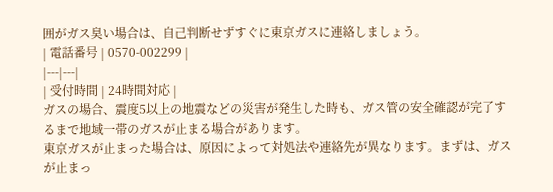囲がガス臭い場合は、自己判断せずすぐに東京ガスに連絡しましょう。
| 電話番号 | 0570-002299 |
|---|---|
| 受付時間 | 24時間対応 |
ガスの場合、震度5以上の地震などの災害が発生した時も、ガス管の安全確認が完了するまで地域一帯のガスが止まる場合があります。
東京ガスが止まった場合は、原因によって対処法や連絡先が異なります。まずは、ガスが止まっ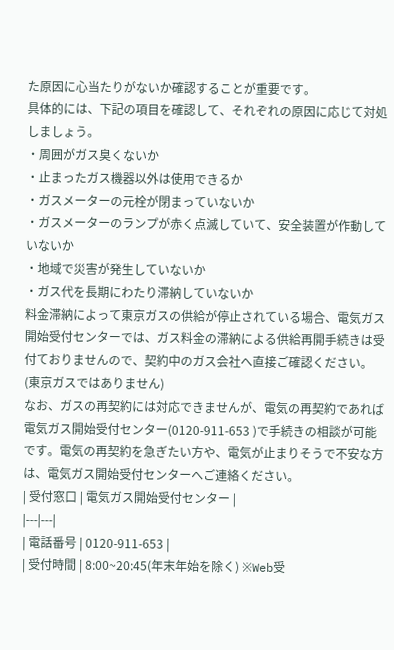た原因に心当たりがないか確認することが重要です。
具体的には、下記の項目を確認して、それぞれの原因に応じて対処しましょう。
・周囲がガス臭くないか
・止まったガス機器以外は使用できるか
・ガスメーターの元栓が閉まっていないか
・ガスメーターのランプが赤く点滅していて、安全装置が作動していないか
・地域で災害が発生していないか
・ガス代を長期にわたり滞納していないか
料金滞納によって東京ガスの供給が停止されている場合、電気ガス開始受付センターでは、ガス料金の滞納による供給再開手続きは受付ておりませんので、契約中のガス会社へ直接ご確認ください。(東京ガスではありません)
なお、ガスの再契約には対応できませんが、電気の再契約であれば電気ガス開始受付センター(0120-911-653 )で手続きの相談が可能です。電気の再契約を急ぎたい方や、電気が止まりそうで不安な方は、電気ガス開始受付センターへご連絡ください。
| 受付窓口 | 電気ガス開始受付センター |
|---|---|
| 電話番号 | 0120-911-653 |
| 受付時間 | 8:00~20:45(年末年始を除く) ※Web受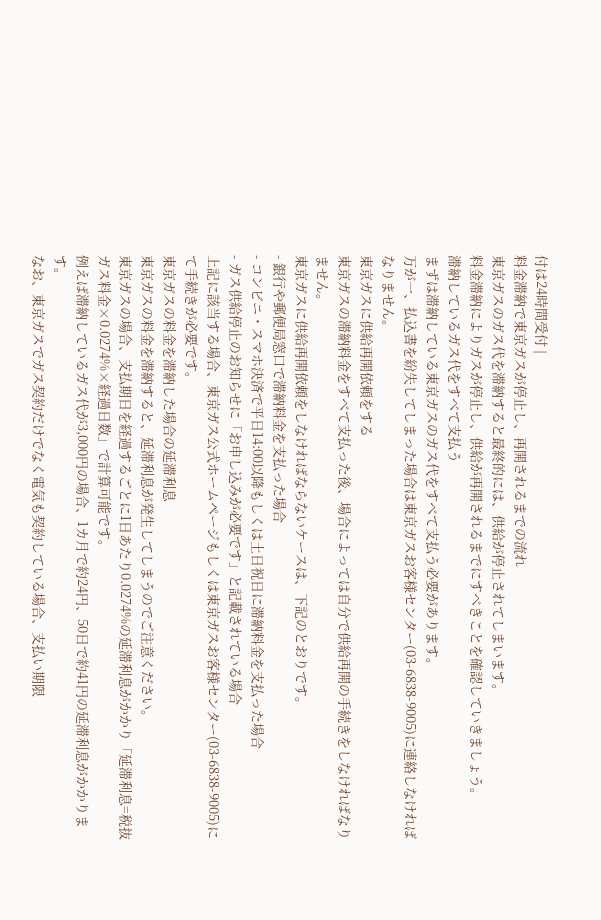付は24時間受付 |
料金滞納で東京ガスが停止し、再開されるまでの流れ
東京ガスのガス代を滞納すると最終的には、供給が停止されてしまいます。
料金滞納によりガスが停止し、供給が再開されるまでにすべきことを確認していきましょう。
滞納しているガス代をすべて支払う
まずは滞納している東京ガスのガス代をすべて支払う必要があります。
万が一、払込書を紛失してしまった場合は東京ガスお客様センター(03-6838-9005)に連絡しなければなりません。
東京ガスに供給再開依頼をする
東京ガスの滞納料金をすべて支払った後、場合によっては自分で供給再開の手続きをしなければなりません。
東京ガスに供給再開依頼をしなければならないケースは、下記のとおりです。
- 銀行や郵便局窓口で滞納料金を支払った場合
- コンビニ・スマホ決済で平日14:00以降もしくは土日祝日に滞納料金を支払った場合
- ガス供給停止のお知らせに「お申し込みが必要です」と記載されている場合
上記に該当する場合、東京ガス公式ホームページもしくは東京ガスお客様センター(03-6838-9005)にて手続きが必要です。
東京ガスの料金を滞納した場合の延滞利息
東京ガスの料金を滞納すると、延滞利息が発生してしまうのでご注意ください。
東京ガスの場合、支払期日を経過するごとに1日あたり0.0274%の延滞利息がかかり「延滞利息=税抜ガス料金×0.0274%×経過日数」で計算可能です。
例えば滞納しているガス代が3,000円の場合、1カ月で約24円、50日で約41円の延滞利息がかかります。
なお、東京ガスでガス契約だけでなく電気も契約している場合、支払い期限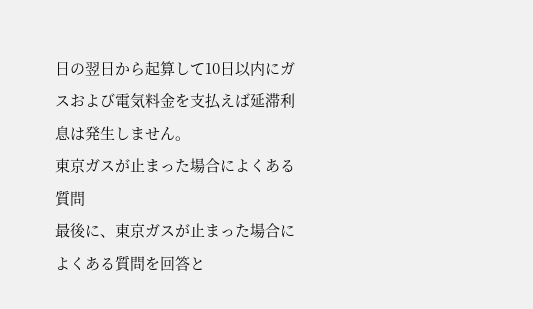日の翌日から起算して10日以内にガスおよび電気料金を支払えば延滞利息は発生しません。
東京ガスが止まった場合によくある質問
最後に、東京ガスが止まった場合によくある質問を回答と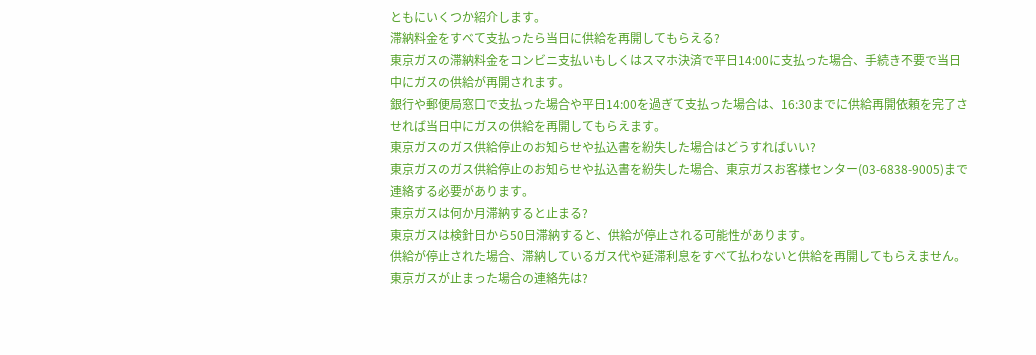ともにいくつか紹介します。
滞納料金をすべて支払ったら当日に供給を再開してもらえる?
東京ガスの滞納料金をコンビニ支払いもしくはスマホ決済で平日14:00に支払った場合、手続き不要で当日中にガスの供給が再開されます。
銀行や郵便局窓口で支払った場合や平日14:00を過ぎて支払った場合は、16:30までに供給再開依頼を完了させれば当日中にガスの供給を再開してもらえます。
東京ガスのガス供給停止のお知らせや払込書を紛失した場合はどうすればいい?
東京ガスのガス供給停止のお知らせや払込書を紛失した場合、東京ガスお客様センター(03-6838-9005)まで連絡する必要があります。
東京ガスは何か月滞納すると止まる?
東京ガスは検針日から50日滞納すると、供給が停止される可能性があります。
供給が停止された場合、滞納しているガス代や延滞利息をすべて払わないと供給を再開してもらえません。
東京ガスが止まった場合の連絡先は?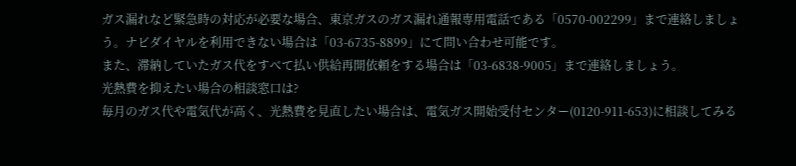ガス漏れなど緊急時の対応が必要な場合、東京ガスのガス漏れ通報専用電話である「0570-002299」まで連絡しましょう。ナビダイヤルを利用できない場合は「03-6735-8899」にて問い合わせ可能です。
また、滞納していたガス代をすべて払い供給再開依頼をする場合は「03-6838-9005」まで連絡しましょう。
光熱費を抑えたい場合の相談窓口は?
毎月のガス代や電気代が高く、光熱費を見直したい場合は、電気ガス開始受付センター(0120-911-653)に相談してみる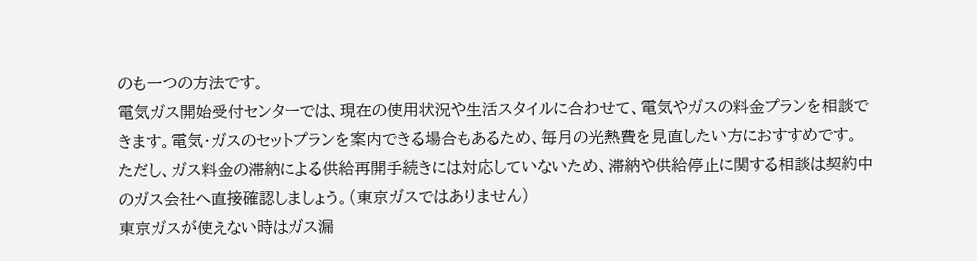のも一つの方法です。
電気ガス開始受付センターでは、現在の使用状況や生活スタイルに合わせて、電気やガスの料金プランを相談できます。電気・ガスのセットプランを案内できる場合もあるため、毎月の光熱費を見直したい方におすすめです。
ただし、ガス料金の滞納による供給再開手続きには対応していないため、滞納や供給停止に関する相談は契約中のガス会社へ直接確認しましょう。(東京ガスではありません)
東京ガスが使えない時はガス漏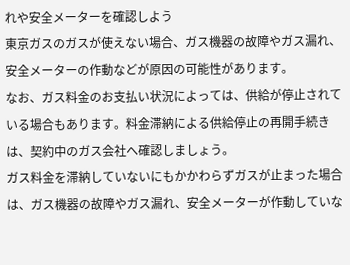れや安全メーターを確認しよう
東京ガスのガスが使えない場合、ガス機器の故障やガス漏れ、安全メーターの作動などが原因の可能性があります。
なお、ガス料金のお支払い状況によっては、供給が停止されている場合もあります。料金滞納による供給停止の再開手続きは、契約中のガス会社へ確認しましょう。
ガス料金を滞納していないにもかかわらずガスが止まった場合は、ガス機器の故障やガス漏れ、安全メーターが作動していな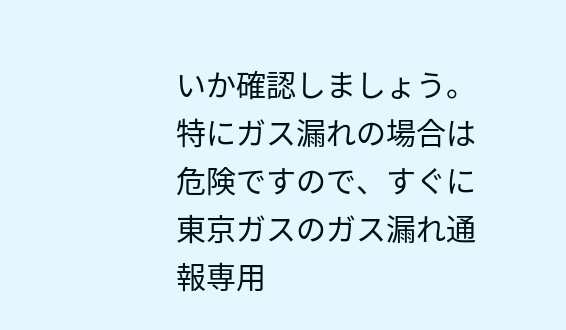いか確認しましょう。
特にガス漏れの場合は危険ですので、すぐに東京ガスのガス漏れ通報専用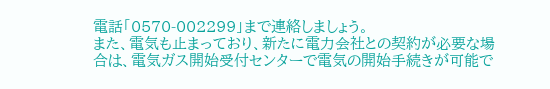電話「0570-002299」まで連絡しましょう。
また、電気も止まっており、新たに電力会社との契約が必要な場合は、電気ガス開始受付センターで電気の開始手続きが可能で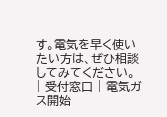す。電気を早く使いたい方は、ぜひ相談してみてください。
| 受付窓口 | 電気ガス開始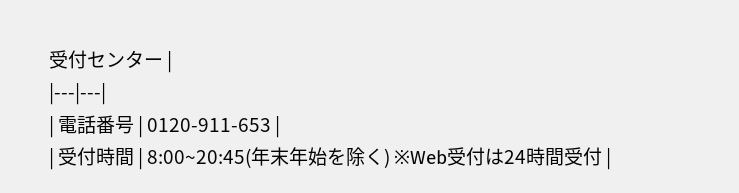受付センター |
|---|---|
| 電話番号 | 0120-911-653 |
| 受付時間 | 8:00~20:45(年末年始を除く) ※Web受付は24時間受付 |